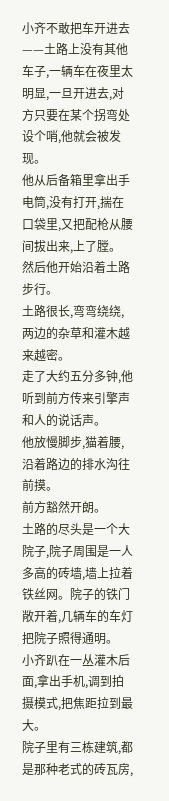小齐不敢把车开进去——土路上没有其他车子,一辆车在夜里太明显,一旦开进去,对方只要在某个拐弯处设个哨,他就会被发现。
他从后备箱里拿出手电筒,没有打开,揣在口袋里,又把配枪从腰间拔出来,上了膛。
然后他开始沿着土路步行。
土路很长,弯弯绕绕,两边的杂草和灌木越来越密。
走了大约五分多钟,他听到前方传来引擎声和人的说话声。
他放慢脚步,猫着腰,沿着路边的排水沟往前摸。
前方豁然开朗。
土路的尽头是一个大院子,院子周围是一人多高的砖墙,墙上拉着铁丝网。院子的铁门敞开着,几辆车的车灯把院子照得通明。
小齐趴在一丛灌木后面,拿出手机,调到拍摄模式,把焦距拉到最大。
院子里有三栋建筑,都是那种老式的砖瓦房,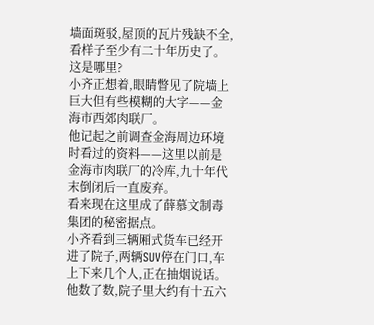墙面斑驳,屋顶的瓦片残缺不全,看样子至少有二十年历史了。
这是哪里?
小齐正想着,眼睛瞥见了院墙上巨大但有些模糊的大字——金海市西郊肉联厂。
他记起之前调查金海周边环境时看过的资料——这里以前是金海市肉联厂的冷库,九十年代末倒闭后一直废弃。
看来现在这里成了薛慕文制毒集团的秘密据点。
小齐看到三辆厢式货车已经开进了院子,两辆SUV停在门口,车上下来几个人,正在抽烟说话。
他数了数,院子里大约有十五六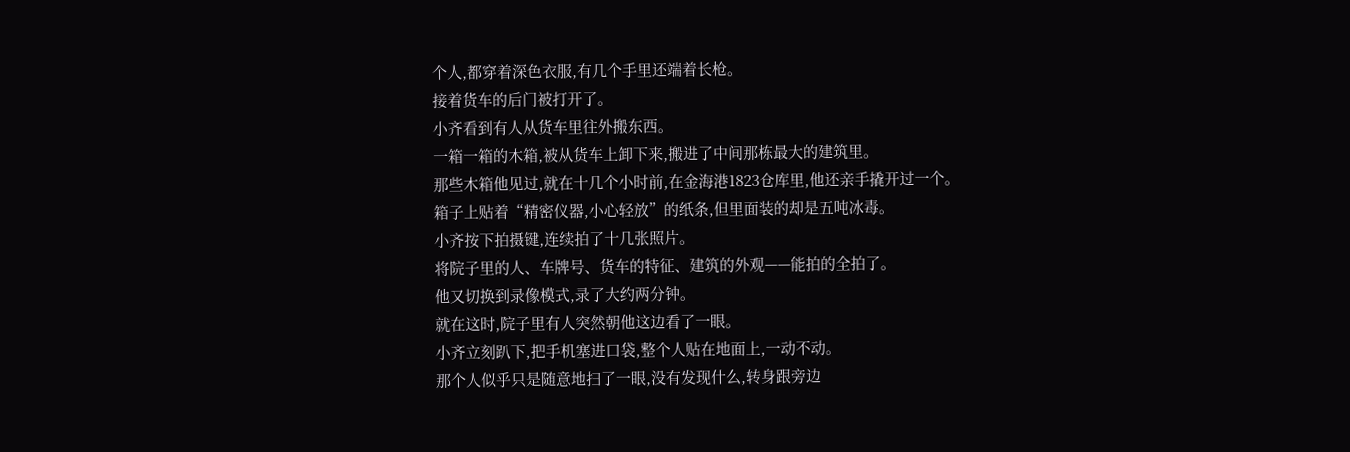个人,都穿着深色衣服,有几个手里还端着长枪。
接着货车的后门被打开了。
小齐看到有人从货车里往外搬东西。
一箱一箱的木箱,被从货车上卸下来,搬进了中间那栋最大的建筑里。
那些木箱他见过,就在十几个小时前,在金海港1823仓库里,他还亲手撬开过一个。
箱子上贴着“精密仪器,小心轻放”的纸条,但里面装的却是五吨冰毒。
小齐按下拍摄键,连续拍了十几张照片。
将院子里的人、车牌号、货车的特征、建筑的外观——能拍的全拍了。
他又切换到录像模式,录了大约两分钟。
就在这时,院子里有人突然朝他这边看了一眼。
小齐立刻趴下,把手机塞进口袋,整个人贴在地面上,一动不动。
那个人似乎只是随意地扫了一眼,没有发现什么,转身跟旁边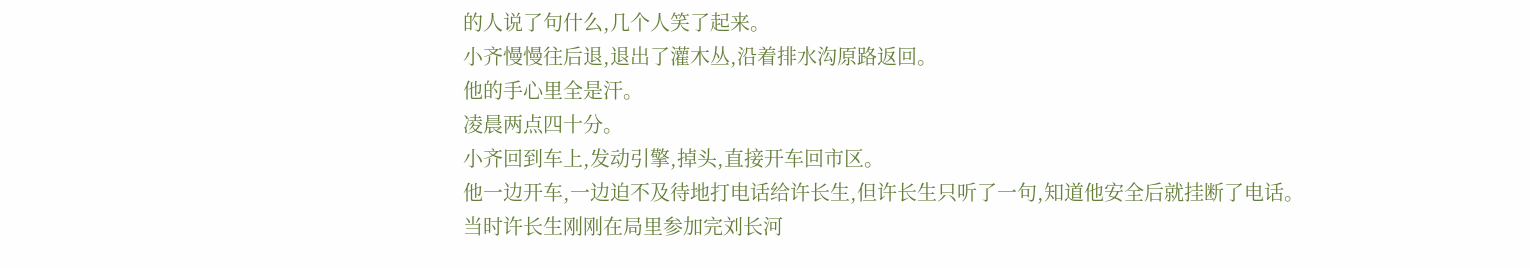的人说了句什么,几个人笑了起来。
小齐慢慢往后退,退出了灌木丛,沿着排水沟原路返回。
他的手心里全是汗。
凌晨两点四十分。
小齐回到车上,发动引擎,掉头,直接开车回市区。
他一边开车,一边迫不及待地打电话给许长生,但许长生只听了一句,知道他安全后就挂断了电话。
当时许长生刚刚在局里参加完刘长河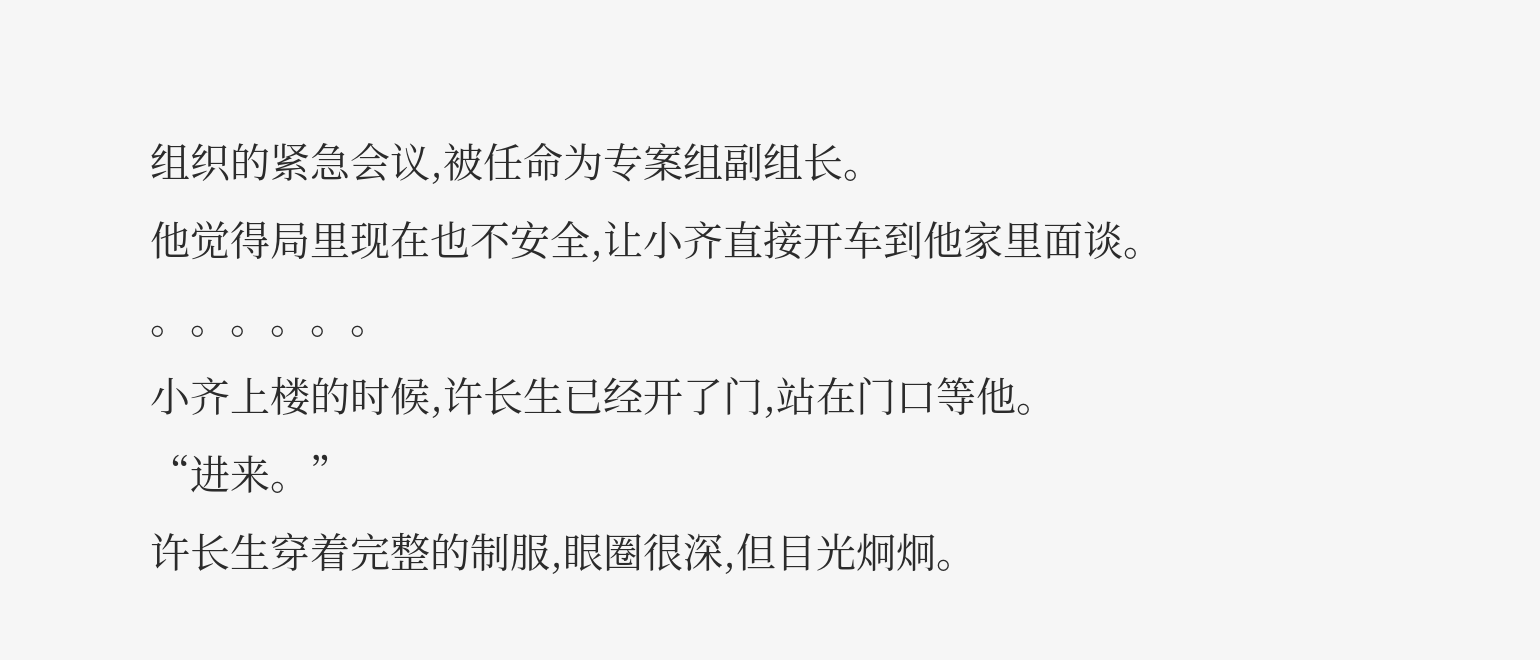组织的紧急会议,被任命为专案组副组长。
他觉得局里现在也不安全,让小齐直接开车到他家里面谈。
。。。。。。
小齐上楼的时候,许长生已经开了门,站在门口等他。
“进来。”
许长生穿着完整的制服,眼圈很深,但目光炯炯。